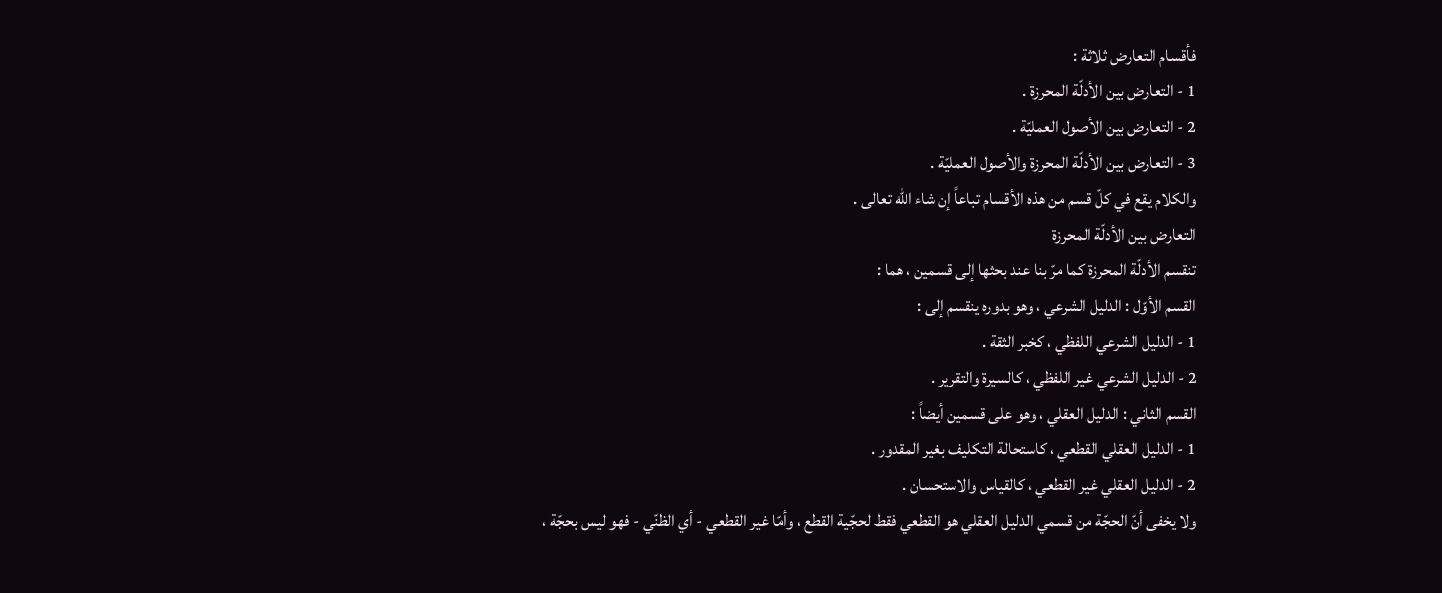فأقسام التعارض ثلاثة :
1 - التعارض بين الأدلّة المحرزة .
2 - التعارض بين الأصول العمليّة .
3 - التعارض بين الأدلّة المحرزة والأصول العمليّة .
والكلام يقع في كلّ قسم من هذه الأقسام تباعاً إن شاء الله تعالى .
التعارض بين الأدلّة المحرزة
تنقسم الأدلّة المحرزة كما مرّ بنا عند بحثها إلى قسمين ، هما :
القسم الأوّل : الدليل الشرعي ، وهو بدوره ينقسم إلى :
1 - الدليل الشرعي اللفظي ، كخبر الثقة .
2 - الدليل الشرعي غير اللفظي ، كالسيرة والتقرير .
القسم الثاني : الدليل العقلي ، وهو على قسمين أيضاً :
1 - الدليل العقلي القطعي ، كاستحالة التكليف بغير المقدور .
2 - الدليل العقلي غير القطعي ، كالقياس والاستحسان .
ولا يخفى أنّ الحجّة من قسمي الدليل العقلي هو القطعي فقط لحجّية القطع ، وأمّا غير القطعي - أي الظنّي - فهو ليس بحجّة ،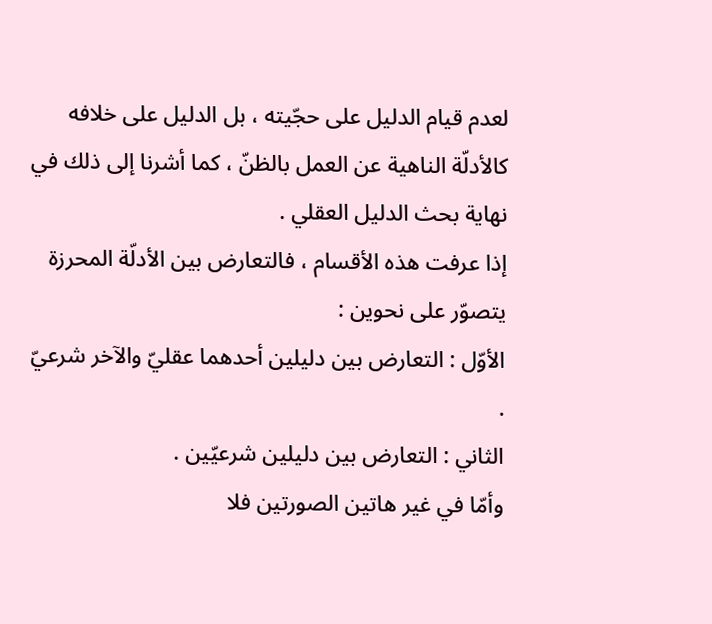لعدم قيام الدليل على حجّيته ، بل الدليل على خلافه كالأدلّة الناهية عن العمل بالظنّ ، كما أشرنا إلى ذلك في نهاية بحث الدليل العقلي .
إذا عرفت هذه الأقسام ، فالتعارض بين الأدلّة المحرزة يتصوّر على نحوين :
الأوّل : التعارض بين دليلين أحدهما عقليّ والآخر شرعيّ .
الثاني : التعارض بين دليلين شرعيّين .
وأمّا في غير هاتين الصورتين فلا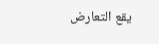يقع التعارض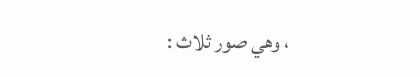، وهي صور ثلاث :